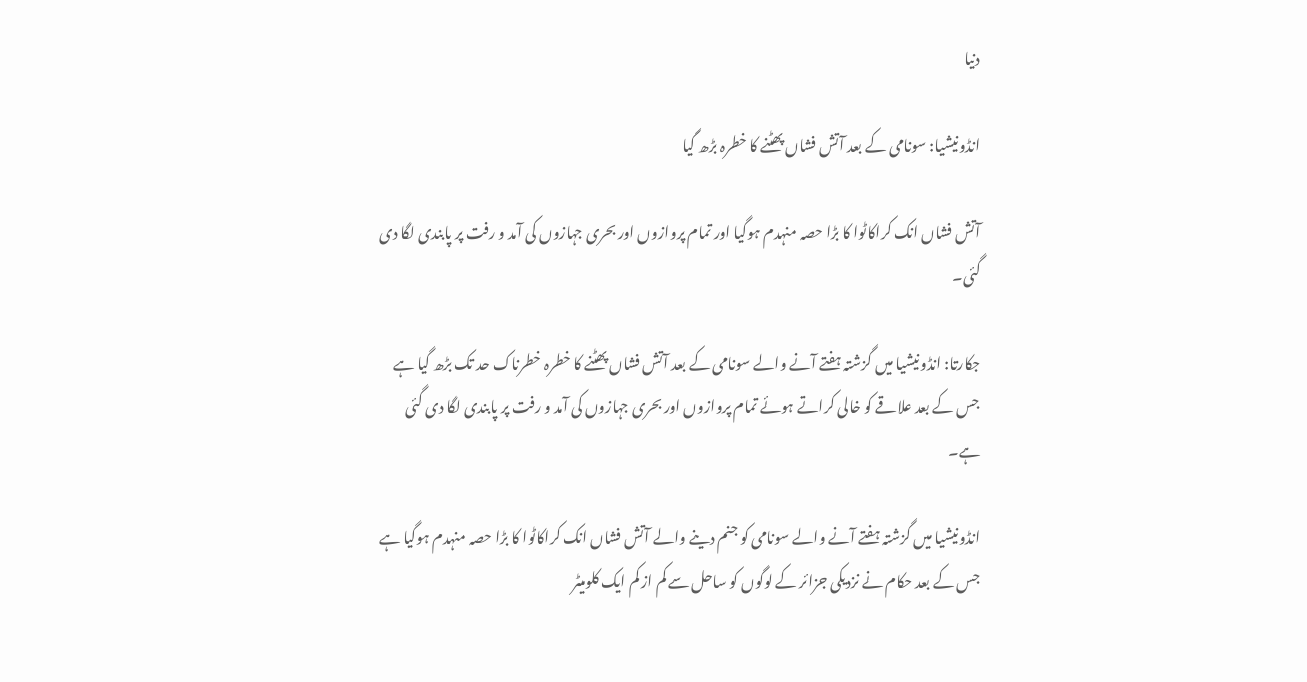دنیا

انڈونیشیا: سونامی کے بعد آتش فشاں پھٹنے کا خطرہ بڑھ گیا

آتش فشاں انک کراکاٹوا کا بڑا حصہ منہدم ہوگیا اور تمام پروازوں اور بحری جہازوں کی آمد و رفت پر پابندی لگا دی گئی۔

جکارتا: انڈونیشیا میں گزشتہ ہفتے آنے والے سونامی کے بعد آتش فشاں پھٹنے کا خطرہ خطرناک حد تک بڑھ گیا ہے جس کے بعد علاقے کو خالی کراتے ہوئے تمام پروازوں اور بحری جہازوں کی آمد و رفت پر پابندی لگا دی گئی ہے۔

انڈونیشیا میں گزشتہ ہفتے آنے والے سونامی کو جنم دینے والے آتش فشاں انک کراکاٹوا کا بڑا حصہ منہدم ہوگیا ہے جس کے بعد حکام نے نزدیکی جزائر کے لوگوں کو ساحل سے کم از کم ایک کلومیٹر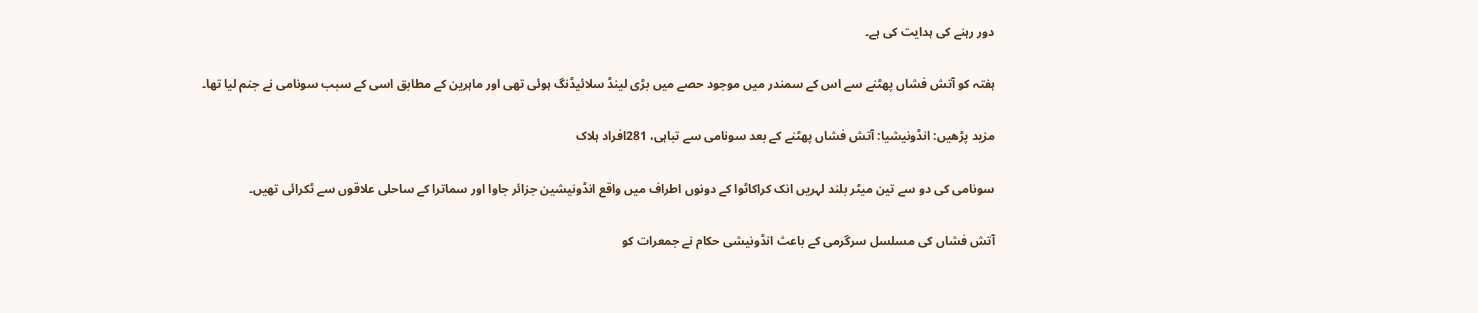دور رہنے کی ہدایت کی ہے۔

ہفتہ کو آتش فشاں پھٹنے سے اس کے سمندر میں موجود حصے میں بڑی لینڈ سلائیڈنگ ہوئی تھی اور ماہرین کے مطابق اسی کے سبب سونامی نے جنم لیا تھا۔

مزید پڑھیں: انڈونیشیا: آتش فشاں پھٹنے کے بعد سونامی سے تباہی، 281افراد ہلاک

سونامی کی دو سے تین میٹر بلند لہریں انک کراکاٹوا کے دونوں اطراف میں واقع انڈونیشین جزائر جاوا اور سماترا کے ساحلی علاقوں سے ٹکرائی تھیں۔

آتش فشاں کی مسلسل سرگرمی کے باعث انڈونیشی حکام نے جمعرات کو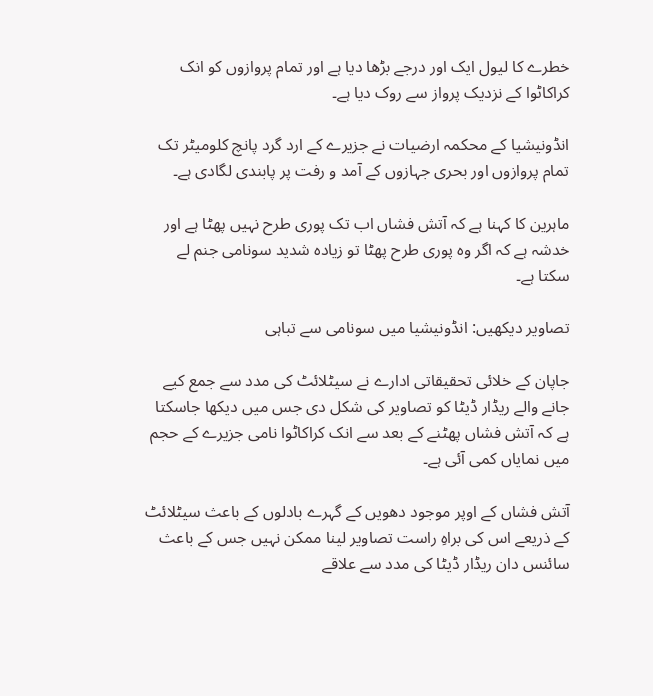خطرے کا لیول ایک اور درجے بڑھا دیا ہے اور تمام پروازوں کو انک کراکاٹوا کے نزدیک پرواز سے روک دیا ہے۔

انڈونیشیا کے محکمہ ارضیات نے جزیرے کے ارد گرد پانچ کلومیٹر تک تمام پروازوں اور بحری جہازوں کے آمد و رفت پر پابندی لگادی ہے۔

ماہرین کا کہنا ہے کہ آتش فشاں اب تک پوری طرح نہیں پھٹا ہے اور خدشہ ہے کہ اگر وہ پوری طرح پھٹا تو زیادہ شدید سونامی جنم لے سکتا ہے۔

تصاویر دیکھیں: انڈونیشیا میں سونامی سے تباہی

جاپان کے خلائی تحقیقاتی ادارے نے سیٹلائٹ کی مدد سے جمع کیے جانے والے ریڈار ڈیٹا کو تصاویر کی شکل دی جس میں دیکھا جاسکتا ہے کہ آتش فشاں پھٹنے کے بعد سے انک کراکاٹوا نامی جزیرے کے حجم میں نمایاں کمی آئی ہے۔

آتش فشاں کے اوپر موجود دھویں کے گہرے بادلوں کے باعث سیٹلائٹ کے ذریعے اس کی براہِ راست تصاویر لینا ممکن نہیں جس کے باعث سائنس دان ریڈار ڈیٹا کی مدد سے علاقے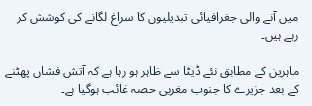میں آنے والی جغرافیائی تبدیلیوں کا سراغ لگانے کی کوشش کر رہے ہیں۔

ماہرین کے مطابق نئے ڈیٹا سے ظاہر ہو رہا ہے کہ آتش فشاں پھٹنے کے بعد جزیرے کا جنوب مغربی حصہ غائب ہوگیا ہے۔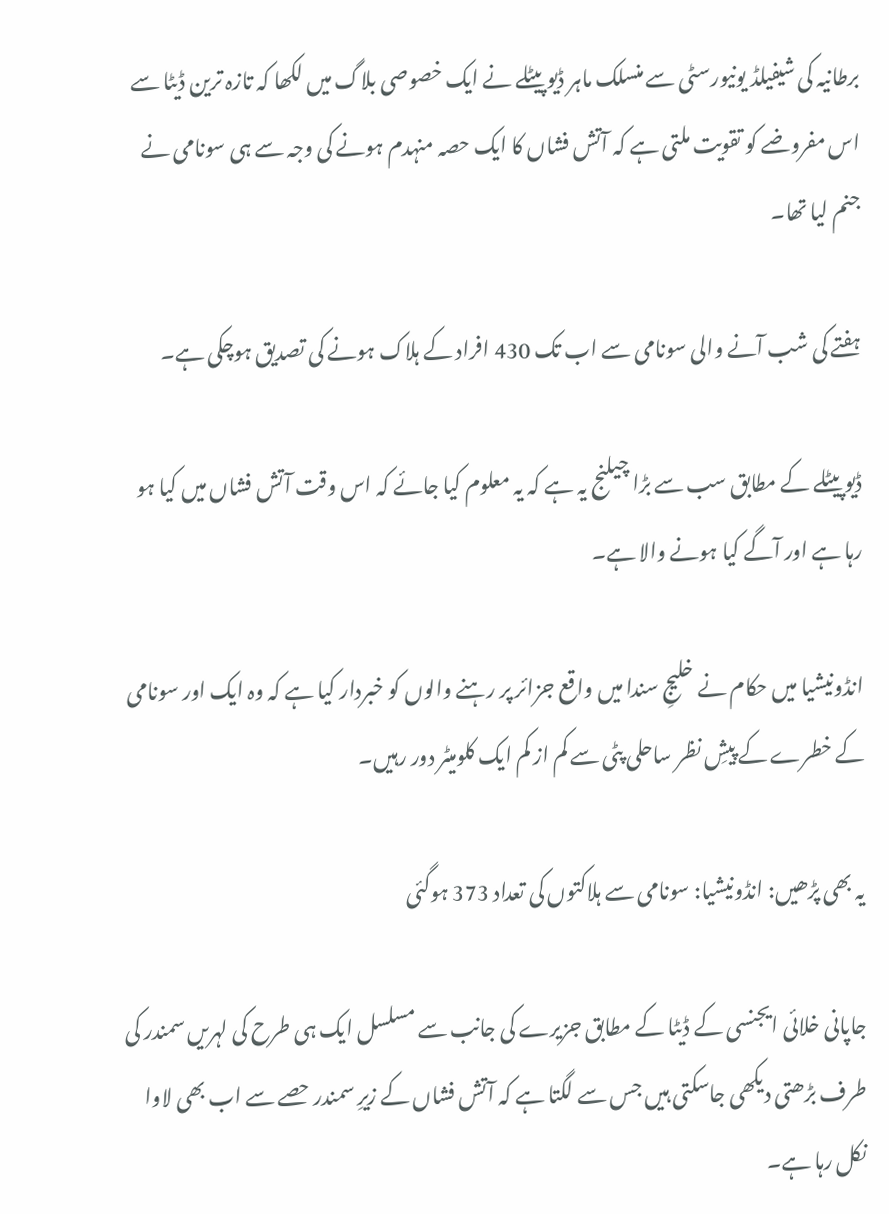برطانیہ کی شیفیلڈ یونیورسٹی سے منسلک ماہر ڈیو پیٹلے نے ایک خصوصی بلاگ میں لکھا کہ تازہ ترین ڈیٹا سے اس مفروضے کو تقویت ملتی ہے کہ آتش فشاں کا ایک حصہ منہدم ہونے کی وجہ سے ہی سونامی نے جنم لیا تھا۔

ہفتے کی شب آنے والی سونامی سے اب تک 430 افراد کے ہلاک ہونے کی تصدیق ہوچکی ہے۔

ڈیو پیٹلے کے مطابق سب سے بڑا چیلنج یہ ہے کہ یہ معلوم کیا جائے کہ اس وقت آتش فشاں میں کیا ہو رہا ہے اور آگے کیا ہونے والا ہے۔

انڈونیشیا میں حکام نے خلیجِ سندا میں واقع جزائر پر رہنے والوں کو خبردار کیا ہے کہ وہ ایک اور سونامی کے خطرے کے پیشِ نظر ساحلی پٹی سے کم از کم ایک کلومیٹر دور رہیں۔

یہ بھی پڑھیں: انڈونیشیا: سونامی سے ہلاکتوں کی تعداد 373 ہوگئی

جاپانی خلائی ایجنسی کے ڈیٹا کے مطابق جزیرے کی جانب سے مسلسل ایک ہی طرح کی لہریں سمندر کی طرف بڑھتی دیکھی جاسکتی ہیں جس سے لگتا ہے کہ آتش فشاں کے زیرِ سمندر حصے سے اب بھی لاوا نکل رہا ہے۔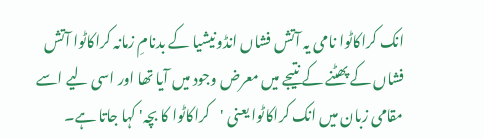انک کراکاٹوا نامی یہ آتش فشاں انڈونیشیا کے بدنامِ زمانہ کراکاٹوا آتش فشاں کے پھٹنے کے نتیجے میں معرض وجود میں آیا تھا اور اسی لیے اسے مقامی زبان میں انک کراکاٹوا یعنی 'کراکاٹوا کا بچہ' کہا جاتا ہے۔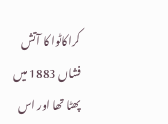کراکاٹوا کا آتش فشاں 1883 میں پھٹا تھا اور اس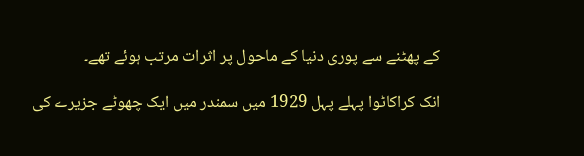کے پھٹنے سے پوری دنیا کے ماحول پر اثرات مرتب ہوئے تھے۔

انک کراکاٹوا پہلے پہل 1929 میں سمندر میں ایک چھوٹے جزیرے کی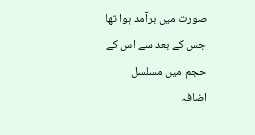صورت میں برآمد ہوا تھا جس کے بعد سے اس کے حجم میں مسلسل اضافہ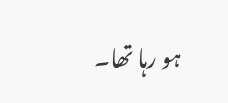ہو رہا تھا۔